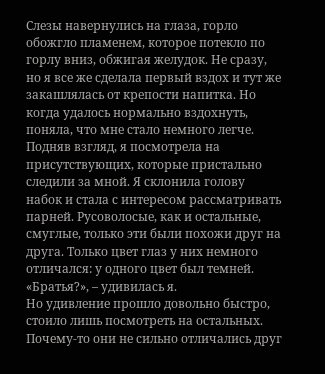Слезы навернулись на глаза, горло обожгло пламенем, которое потекло по горлу вниз, обжигая желудок. Не сразу, но я все же сделала первый вздох и тут же закашлялась от крепости напитка. Но когда удалось нормально вздохнуть, поняла, что мне стало немного легче.
Подняв взгляд, я посмотрела на присутствующих, которые пристально следили за мной. Я склонила голову набок и стала с интересом рассматривать парней. Русоволосые, как и остальные, смуглые, только эти были похожи друг на друга. Только цвет глаз у них немного отличался: у одного цвет был темней.
«Братья?», – удивилась я.
Но удивление прошло довольно быстро, стоило лишь посмотреть на остальных. Почему-то они не сильно отличались друг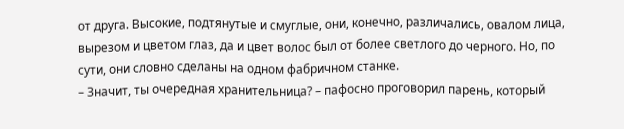от друга. Высокие, подтянутые и смуглые, они, конечно, различались, овалом лица, вырезом и цветом глаз, да и цвет волос был от более светлого до черного. Но, по сути, они словно сделаны на одном фабричном станке.
– Значит, ты очередная хранительница? – пафосно проговорил парень, который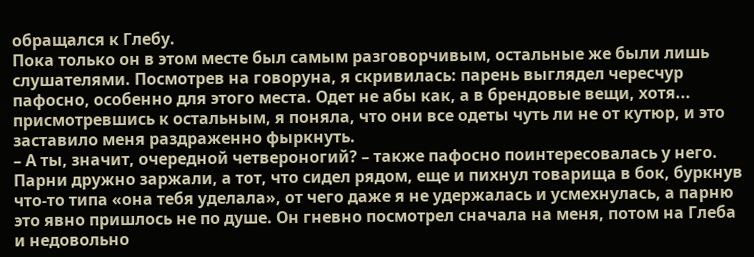обращался к Глебу.
Пока только он в этом месте был самым разговорчивым, остальные же были лишь слушателями. Посмотрев на говоруна, я скривилась: парень выглядел чересчур пафосно, особенно для этого места. Одет не абы как, а в брендовые вещи, хотя... присмотревшись к остальным, я поняла, что они все одеты чуть ли не от кутюр, и это заставило меня раздраженно фыркнуть.
– А ты, значит, очередной четвероногий? – также пафосно поинтересовалась у него.
Парни дружно заржали, а тот, что сидел рядом, еще и пихнул товарища в бок, буркнув что-то типа «она тебя уделала», от чего даже я не удержалась и усмехнулась, а парню это явно пришлось не по душе. Он гневно посмотрел сначала на меня, потом на Глеба и недовольно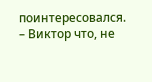поинтересовался.
– Виктор что, не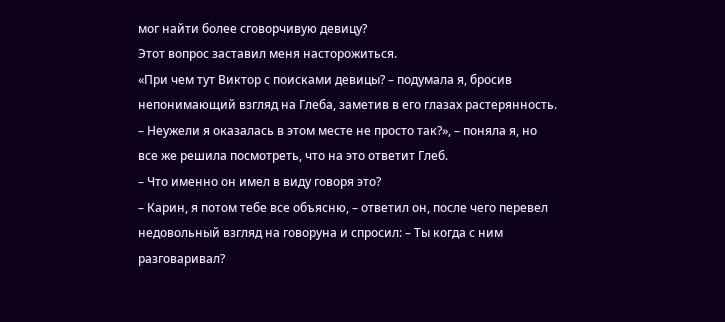мог найти более сговорчивую девицу?
Этот вопрос заставил меня насторожиться.
«При чем тут Виктор с поисками девицы? – подумала я, бросив непонимающий взгляд на Глеба, заметив в его глазах растерянность. – Неужели я оказалась в этом месте не просто так?», – поняла я, но все же решила посмотреть, что на это ответит Глеб.
– Что именно он имел в виду говоря это?
– Карин, я потом тебе все объясню, – ответил он, после чего перевел недовольный взгляд на говоруна и спросил: – Ты когда с ним разговаривал?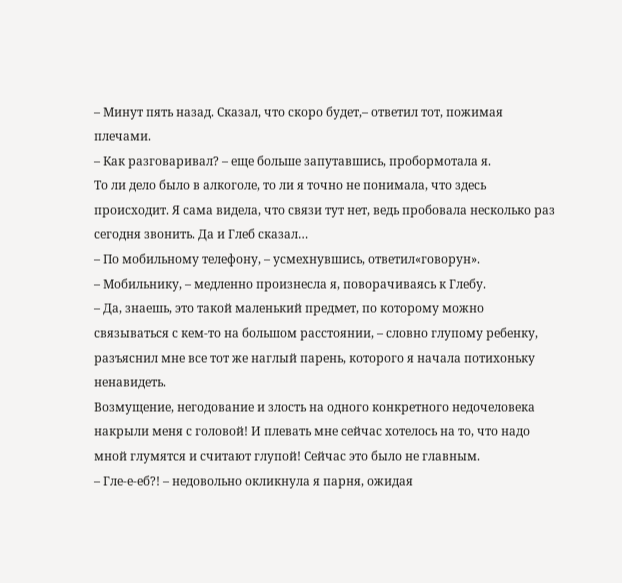– Минут пять назад. Сказал, что скоро будет,– ответил тот, пожимая плечами.
– Как разговаривал? – еще больше запутавшись, пробормотала я.
То ли дело было в алкоголе, то ли я точно не понимала, что здесь происходит. Я сама видела, что связи тут нет, ведь пробовала несколько раз сегодня звонить. Да и Глеб сказал…
– По мобильному телефону, – усмехнувшись, ответил«говорун».
– Мобильнику, – медленно произнесла я, поворачиваясь к Глебу.
– Да, знаешь, это такой маленький предмет, по которому можно связываться с кем-то на большом расстоянии, – словно глупому ребенку, разъяснил мне все тот же наглый парень, которого я начала потихоньку ненавидеть.
Возмущение, негодование и злость на одного конкретного недочеловека накрыли меня с головой! И плевать мне сейчас хотелось на то, что надо мной глумятся и считают глупой! Сейчас это было не главным.
– Гле-е-еб?! – недовольно окликнула я парня, ожидая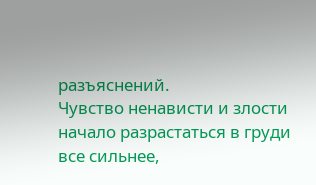разъяснений.
Чувство ненависти и злости начало разрастаться в груди все сильнее,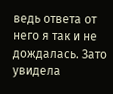ведь ответа от него я так и не дождалась. Зато увидела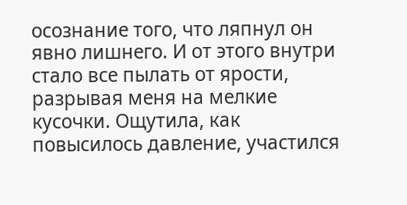осознание того, что ляпнул он явно лишнего. И от этого внутри стало все пылать от ярости, разрывая меня на мелкие кусочки. Ощутила, как повысилось давление, участился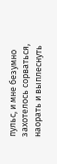пульс, и мне безумно захотелось сорваться, наорать и выплеснуть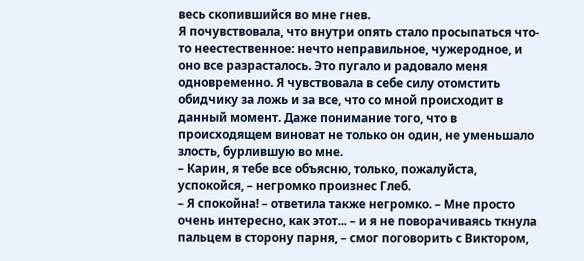весь скопившийся во мне гнев.
Я почувствовала, что внутри опять стало просыпаться что-то неестественное: нечто неправильное, чужеродное, и оно все разрасталось. Это пугало и радовало меня одновременно. Я чувствовала в себе силу отомстить обидчику за ложь и за все, что со мной происходит в данный момент. Даже понимание того, что в происходящем виноват не только он один, не уменьшало злость, бурлившую во мне.
– Карин, я тебе все объясню, только, пожалуйста, успокойся, – негромко произнес Глеб.
– Я спокойна! – ответила также негромко. – Мне просто очень интересно, как этот... – и я не поворачиваясь ткнула пальцем в сторону парня, – смог поговорить с Виктором,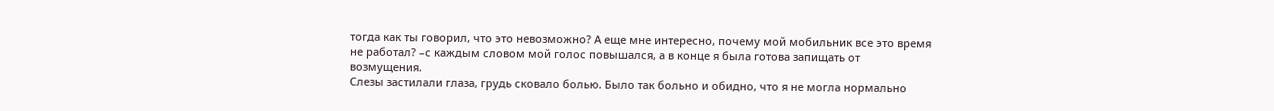тогда как ты говорил, что это невозможно? А еще мне интересно, почему мой мобильник все это время не работал? –с каждым словом мой голос повышался, а в конце я была готова запищать от возмущения.
Слезы застилали глаза, грудь сковало болью. Было так больно и обидно, что я не могла нормально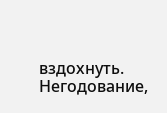вздохнуть. Негодование,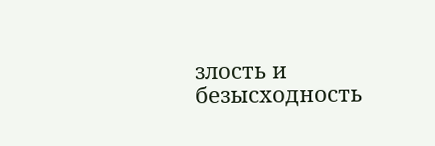злость и безысходность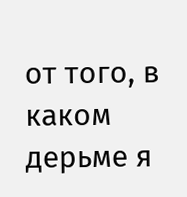от того, в каком дерьме я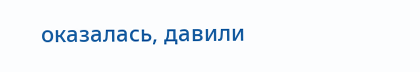оказалась, давили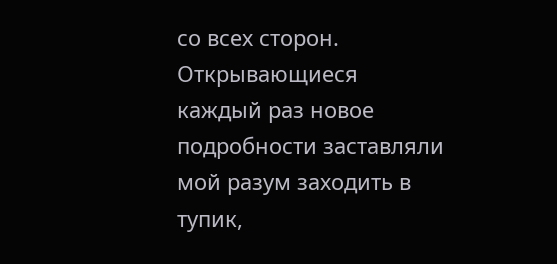со всех сторон. Открывающиеся каждый раз новое подробности заставляли мой разум заходить в тупик,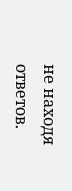не находя ответов.